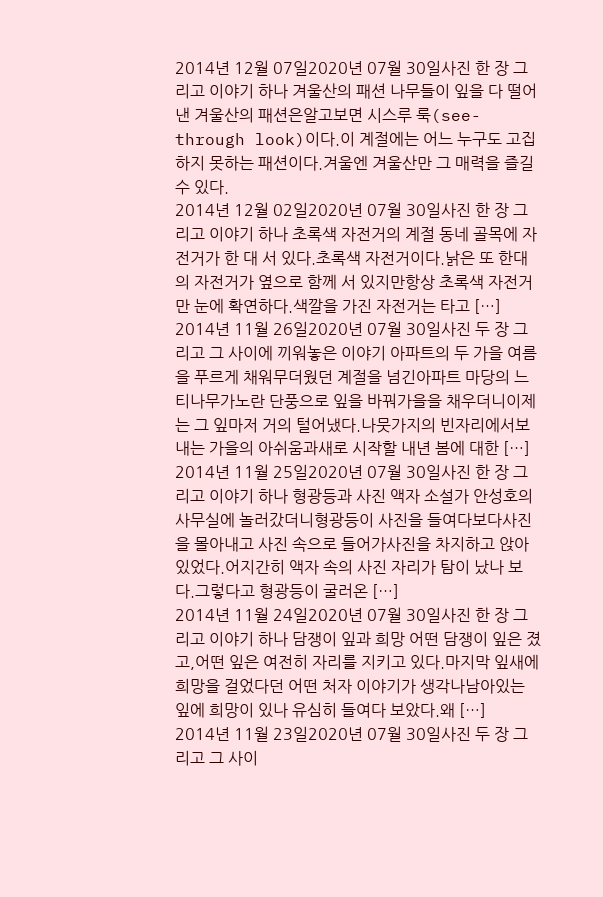2014년 12월 07일2020년 07월 30일사진 한 장 그리고 이야기 하나 겨울산의 패션 나무들이 잎을 다 떨어낸 겨울산의 패션은알고보면 시스루 룩(see-through look)이다.이 계절에는 어느 누구도 고집하지 못하는 패션이다.겨울엔 겨울산만 그 매력을 즐길 수 있다.
2014년 12월 02일2020년 07월 30일사진 한 장 그리고 이야기 하나 초록색 자전거의 계절 동네 골목에 자전거가 한 대 서 있다.초록색 자전거이다.낡은 또 한대의 자전거가 옆으로 함께 서 있지만항상 초록색 자전거만 눈에 확연하다.색깔을 가진 자전거는 타고 […]
2014년 11월 26일2020년 07월 30일사진 두 장 그리고 그 사이에 끼워놓은 이야기 아파트의 두 가을 여름을 푸르게 채워무더웠던 계절을 넘긴아파트 마당의 느티나무가노란 단풍으로 잎을 바꿔가을을 채우더니이제는 그 잎마저 거의 털어냈다.나뭇가지의 빈자리에서보내는 가을의 아쉬움과새로 시작할 내년 봄에 대한 […]
2014년 11월 25일2020년 07월 30일사진 한 장 그리고 이야기 하나 형광등과 사진 액자 소설가 안성호의 사무실에 놀러갔더니형광등이 사진을 들여다보다사진을 몰아내고 사진 속으로 들어가사진을 차지하고 앉아 있었다.어지간히 액자 속의 사진 자리가 탐이 났나 보다.그렇다고 형광등이 굴러온 […]
2014년 11월 24일2020년 07월 30일사진 한 장 그리고 이야기 하나 담쟁이 잎과 희망 어떤 담쟁이 잎은 졌고,어떤 잎은 여전히 자리를 지키고 있다.마지막 잎새에 희망을 걸었다던 어떤 처자 이야기가 생각나남아있는 잎에 희망이 있나 유심히 들여다 보았다.왜 […]
2014년 11월 23일2020년 07월 30일사진 두 장 그리고 그 사이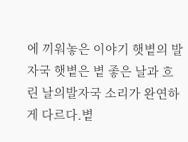에 끼워놓은 이야기 햇볕의 발자국 햇볕은 볕 좋은 날과 흐린 날의발자국 소리가 완연하게 다르다.볕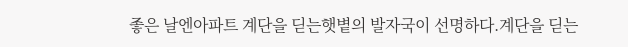좋은 날엔아파트 계단을 딛는햇볕의 발자국이 선명하다.계단을 딛는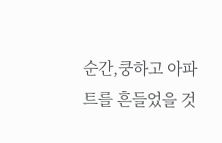순간,쿵하고 아파트를 흔들었을 것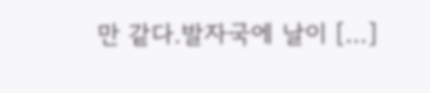만 같다.발자국에 날이 […]